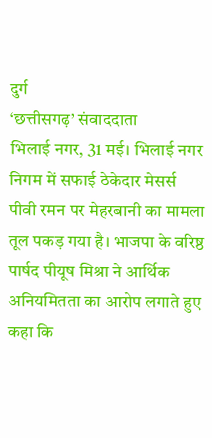दुर्ग
‘छत्तीसगढ़’ संवाददाता
भिलाई नगर, 31 मई। भिलाई नगर निगम में सफाई ठेकेदार मेसर्स पीवी रमन पर मेहरबानी का मामला तूल पकड़ गया है। भाजपा के वरिष्ठ पार्षद पीयूष मिश्रा ने आर्थिक अनियमितता का आरोप लगाते हुए कहा कि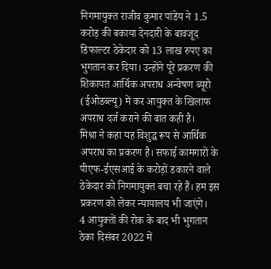निगमायुक्त राजीव कुमार पांडेय ने 1.5 करोड़ की बकाया देनदारी के बावजूद डिफाल्टर ठेकेदार को 13 लाख रुपए का भुगतान कर दिया। उन्होंने पूरे प्रकरण की शिकायत आर्थिक अपराध अन्वेषण ब्यूरो (ईओडब्ल्यू) में कर आयुक्त के खिलाफ अपराध दर्ज कराने की बात कही है।
मिश्रा ने कहा यह विशुद्ध रूप से आर्थिक अपराध का प्रकरण है। सफाई कामगारों के पीएफ-ईएसआई के करोड़ों डकारने वाले ठेकेदार को निगमायुक्त बचा रहे हैं। हम इस प्रकरण को लेकर न्यायालय भी जाएंगे।
4 आयुक्तों की रोक के बाद भी भुगतान
ठेका दिसंबर 2022 में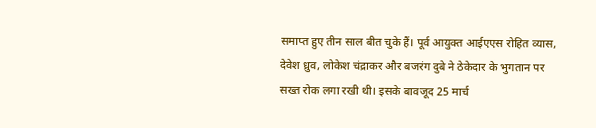समाप्त हुए तीन साल बीत चुके हैं। पूर्व आयुक्त आईएएस रोहित व्यास, देवेश ध्रुव, लोकेश चंद्राकर और बजरंग दुबे ने ठेकेदार के भुगतान पर सख्त रोक लगा रखी थी। इसके बावजूद 25 मार्च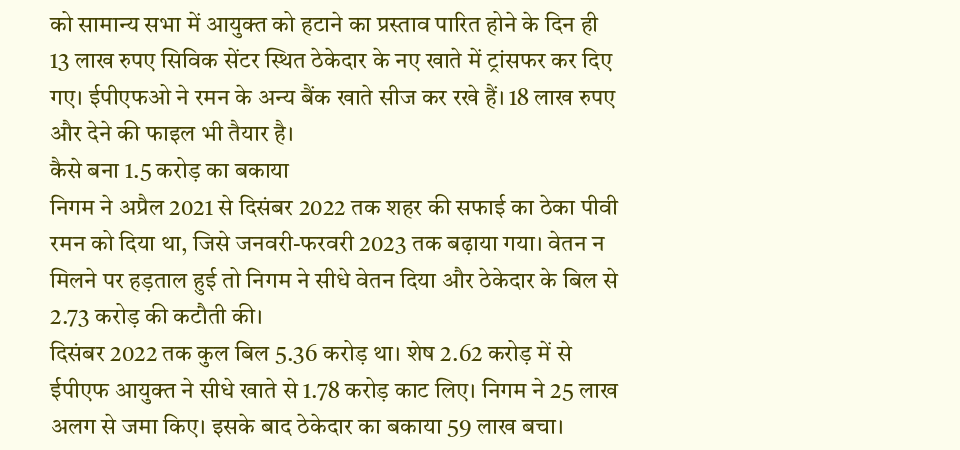को सामान्य सभा में आयुक्त को हटाने का प्रस्ताव पारित होने के दिन ही 13 लाख रुपए सिविक सेंटर स्थित ठेकेदार के नए खाते में ट्रांसफर कर दिए गए। ईपीएफओ ने रमन के अन्य बैंक खाते सीज कर रखे हैं। 18 लाख रुपए और देने की फाइल भी तैयार है।
कैसे बना 1.5 करोड़ का बकाया
निगम ने अप्रैल 2021 से दिसंबर 2022 तक शहर की सफाई का ठेका पीवी रमन को दिया था, जिसे जनवरी-फरवरी 2023 तक बढ़ाया गया। वेतन न मिलने पर हड़ताल हुई तो निगम ने सीधे वेतन दिया और ठेकेदार के बिल से 2.73 करोड़ की कटौती की।
दिसंबर 2022 तक कुल बिल 5.36 करोड़ था। शेष 2.62 करोड़ में से ईपीएफ आयुक्त ने सीधे खाते से 1.78 करोड़ काट लिए। निगम ने 25 लाख अलग से जमा किए। इसके बाद ठेकेदार का बकाया 59 लाख बचा।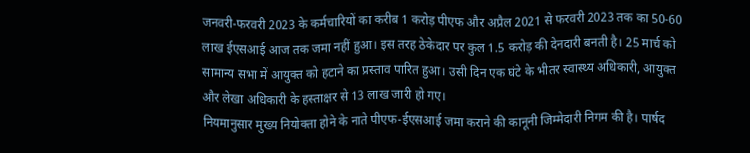जनवरी-फरवरी 2023 के कर्मचारियों का करीब 1 करोड़ पीएफ और अप्रैल 2021 से फरवरी 2023 तक का 50-60 लाख ईएसआई आज तक जमा नहीं हुआ। इस तरह ठेकेदार पर कुल 1.5 करोड़ की देनदारी बनती है। 25 मार्च को सामान्य सभा में आयुक्त को हटाने का प्रस्ताव पारित हुआ। उसी दिन एक घंटे के भीतर स्वास्थ्य अधिकारी, आयुक्त और लेखा अधिकारी के हस्ताक्षर से 13 लाख जारी हो गए।
नियमानुसार मुख्य नियोक्ता होने के नाते पीएफ-ईएसआई जमा कराने की कानूनी जिम्मेदारी निगम की है। पार्षद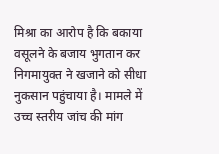मिश्रा का आरोप है कि बकाया वसूलने के बजाय भुगतान कर निगमायुक्त ने खजाने को सीधा नुकसान पहुंचाया है। मामले में उच्च स्तरीय जांच की मांग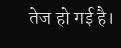तेज हो गई है।